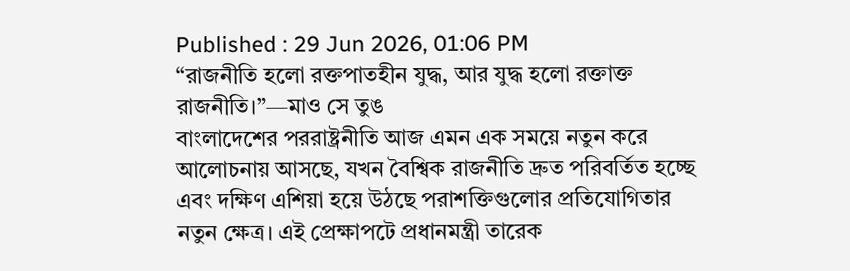Published : 29 Jun 2026, 01:06 PM
“রাজনীতি হলো রক্তপাতহীন যুদ্ধ, আর যুদ্ধ হলো রক্তাক্ত রাজনীতি।”—মাও সে তুঙ
বাংলাদেশের পররাষ্ট্রনীতি আজ এমন এক সময়ে নতুন করে আলোচনায় আসছে, যখন বৈশ্বিক রাজনীতি দ্রুত পরিবর্তিত হচ্ছে এবং দক্ষিণ এশিয়া হয়ে উঠছে পরাশক্তিগুলোর প্রতিযোগিতার নতুন ক্ষেত্র। এই প্রেক্ষাপটে প্রধানমন্ত্রী তারেক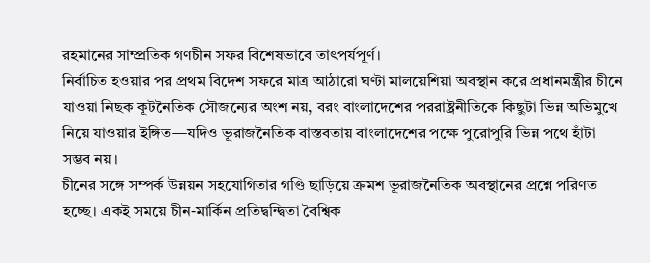রহমানের সাম্প্রতিক গণচীন সফর বিশেষভাবে তাৎপর্যপূর্ণ।
নির্বাচিত হওয়ার পর প্রথম বিদেশ সফরে মাত্র আঠারো ঘণ্টা মালয়েশিয়া অবস্থান করে প্রধানমন্ত্রীর চীনে যাওয়া নিছক কূটনৈতিক সৌজন্যের অংশ নয়, বরং বাংলাদেশের পররাষ্ট্রনীতিকে কিছুটা ভিন্ন অভিমুখে নিয়ে যাওয়ার ইঙ্গিত—যদিও ভূরাজনৈতিক বাস্তবতায় বাংলাদেশের পক্ষে পুরোপুরি ভিন্ন পথে হাঁটা সম্ভব নয়।
চীনের সঙ্গে সম্পর্ক উন্নয়ন সহযোগিতার গণ্ডি ছাড়িয়ে ক্রমশ ভূরাজনৈতিক অবস্থানের প্রশ্নে পরিণত হচ্ছে। একই সময়ে চীন-মার্কিন প্রতিদ্বন্দ্বিতা বৈশ্বিক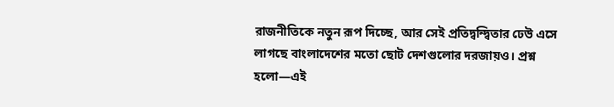রাজনীতিকে নতুন রূপ দিচ্ছে, আর সেই প্রতিদ্বন্দ্বিতার ঢেউ এসে লাগছে বাংলাদেশের মতো ছোট দেশগুলোর দরজায়ও। প্রশ্ন হলো—এই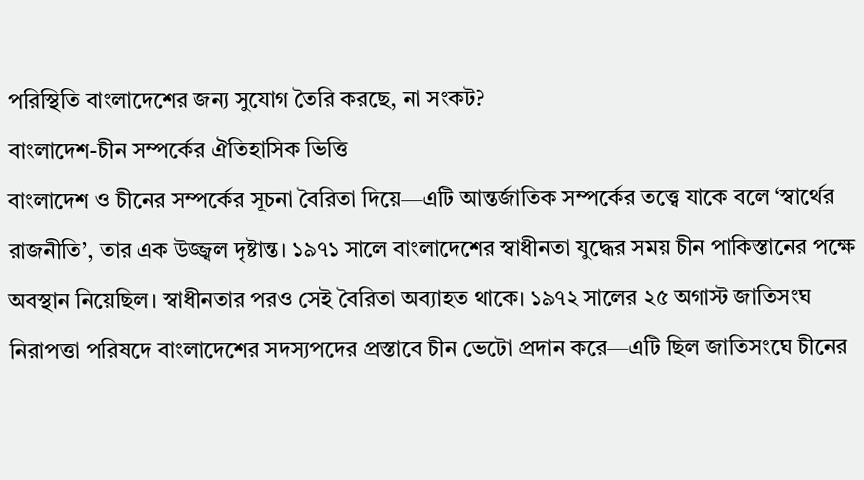পরিস্থিতি বাংলাদেশের জন্য সুযোগ তৈরি করছে, না সংকট?
বাংলাদেশ-চীন সম্পর্কের ঐতিহাসিক ভিত্তি
বাংলাদেশ ও চীনের সম্পর্কের সূচনা বৈরিতা দিয়ে—এটি আন্তর্জাতিক সম্পর্কের তত্ত্বে যাকে বলে ‘স্বার্থের রাজনীতি’, তার এক উজ্জ্বল দৃষ্টান্ত। ১৯৭১ সালে বাংলাদেশের স্বাধীনতা যুদ্ধের সময় চীন পাকিস্তানের পক্ষে অবস্থান নিয়েছিল। স্বাধীনতার পরও সেই বৈরিতা অব্যাহত থাকে। ১৯৭২ সালের ২৫ অগাস্ট জাতিসংঘ নিরাপত্তা পরিষদে বাংলাদেশের সদস্যপদের প্রস্তাবে চীন ভেটো প্রদান করে—এটি ছিল জাতিসংঘে চীনের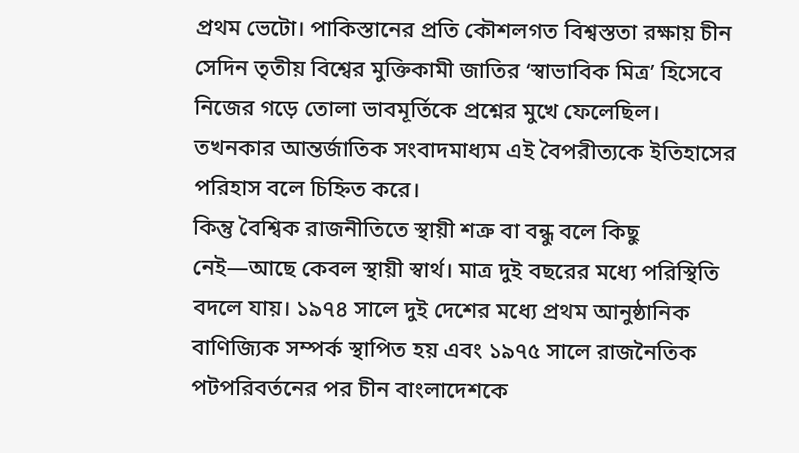প্রথম ভেটো। পাকিস্তানের প্রতি কৌশলগত বিশ্বস্ততা রক্ষায় চীন সেদিন তৃতীয় বিশ্বের মুক্তিকামী জাতির ‘স্বাভাবিক মিত্র’ হিসেবে নিজের গড়ে তোলা ভাবমূর্তিকে প্রশ্নের মুখে ফেলেছিল। তখনকার আন্তর্জাতিক সংবাদমাধ্যম এই বৈপরীত্যকে ইতিহাসের পরিহাস বলে চিহ্নিত করে।
কিন্তু বৈশ্বিক রাজনীতিতে স্থায়ী শত্রু বা বন্ধু বলে কিছু নেই—আছে কেবল স্থায়ী স্বার্থ। মাত্র দুই বছরের মধ্যে পরিস্থিতি বদলে যায়। ১৯৭৪ সালে দুই দেশের মধ্যে প্রথম আনুষ্ঠানিক বাণিজ্যিক সম্পর্ক স্থাপিত হয় এবং ১৯৭৫ সালে রাজনৈতিক পটপরিবর্তনের পর চীন বাংলাদেশকে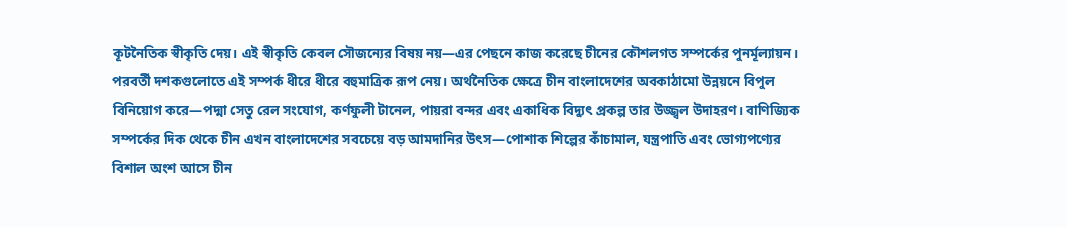কূটনৈতিক স্বীকৃতি দেয়। এই স্বীকৃতি কেবল সৌজন্যের বিষয় নয়—এর পেছনে কাজ করেছে চীনের কৌশলগত সম্পর্কের পুনর্মূল্যায়ন।
পরবর্তী দশকগুলোতে এই সম্পর্ক ধীরে ধীরে বহুমাত্রিক রূপ নেয়। অর্থনৈতিক ক্ষেত্রে চীন বাংলাদেশের অবকাঠামো উন্নয়নে বিপুল বিনিয়োগ করে—পদ্মা সেতু রেল সংযোগ, কর্ণফুলী টানেল, পায়রা বন্দর এবং একাধিক বিদ্যুৎ প্রকল্প তার উজ্জ্বল উদাহরণ। বাণিজ্যিক সম্পর্কের দিক থেকে চীন এখন বাংলাদেশের সবচেয়ে বড় আমদানির উৎস—পোশাক শিল্পের কাঁচামাল, যন্ত্রপাতি এবং ভোগ্যপণ্যের বিশাল অংশ আসে চীন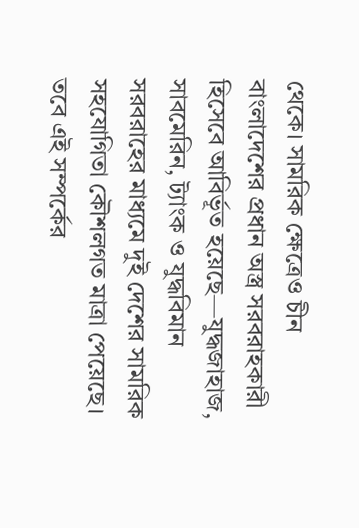থেকে। সামরিক ক্ষেত্রেও চীন বাংলাদেশের প্রধান অস্ত্র সরবরাহকারী হিসেবে আবির্ভূত হয়েছে—যুদ্ধজাহাজ, সাবমেরিন, ট্যাংক ও যুদ্ধবিমান সরবরাহের মাধ্যমে দুই দেশের সামরিক সহযোগিতা কৌশলগত মাত্রা পেয়েছে।
তবে এই সম্পর্কের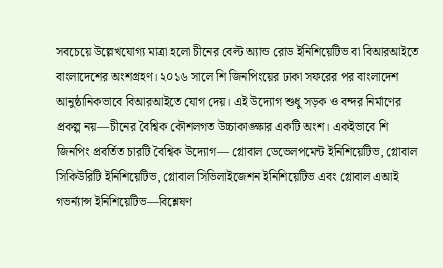সবচেয়ে উল্লেখযোগ্য মাত্রা হলো চীনের বেল্ট অ্যান্ড রোড ইনিশিয়েটিভ বা বিআরআইতে বাংলাদেশের অংশগ্রহণ। ২০১৬ সালে শি জিনপিংয়ের ঢাকা সফরের পর বাংলাদেশ আনুষ্ঠানিকভাবে বিআরআইতে যোগ দেয়। এই উদ্যোগ শুধু সড়ক ও বন্দর নির্মাণের প্রকল্প নয়—চীনের বৈশ্বিক কৌশলগত উচ্চাকাঙ্ক্ষার একটি অংশ। একইভাবে শি জিনপিং প্রবর্তিত চারটি বৈশ্বিক উদ্যোগ— গ্লোবাল ডেভেলপমেন্ট ইনিশিয়েটিভ, গ্লোবাল সিকিউরিটি ইনিশিয়েটিভ, গ্লোবাল সিভিলাইজেশন ইনিশিয়েটিভ এবং গ্লোবাল এআই গভর্ন্যান্স ইনিশিয়েটিভ—বিশ্লেষণ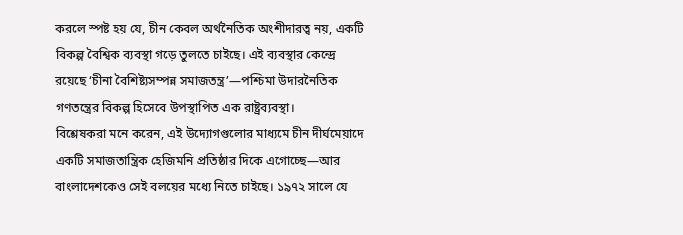করলে স্পষ্ট হয় যে, চীন কেবল অর্থনৈতিক অংশীদারত্ব নয়, একটি বিকল্প বৈশ্বিক ব্যবস্থা গড়ে তুলতে চাইছে। এই ব্যবস্থার কেন্দ্রে রয়েছে ‘চীনা বৈশিষ্ট্যসম্পন্ন সমাজতন্ত্র’—পশ্চিমা উদারনৈতিক গণতন্ত্রের বিকল্প হিসেবে উপস্থাপিত এক রাষ্ট্রব্যবস্থা।
বিশ্লেষকরা মনে করেন, এই উদ্যোগগুলোর মাধ্যমে চীন দীর্ঘমেয়াদে একটি সমাজতান্ত্রিক হেজিমনি প্রতিষ্ঠার দিকে এগোচ্ছে—আর বাংলাদেশকেও সেই বলয়ের মধ্যে নিতে চাইছে। ১৯৭২ সালে যে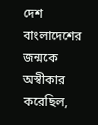দেশ বাংলাদেশের জন্মকে অস্বীকার করেছিল,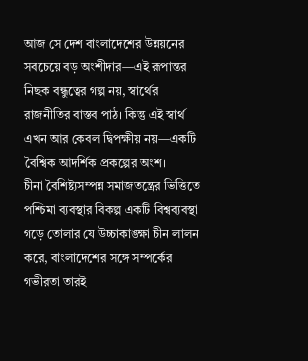আজ সে দেশ বাংলাদেশের উন্নয়নের সবচেয়ে বড় অংশীদার—এই রূপান্তর নিছক বন্ধুত্বের গল্প নয়, স্বার্থের রাজনীতির বাস্তব পাঠ। কিন্তু এই স্বার্থ এখন আর কেবল দ্বিপক্ষীয় নয়—একটি বৈশ্বিক আদর্শিক প্রকল্পের অংশ।
চীনা বৈশিষ্ট্যসম্পন্ন সমাজতন্ত্রের ভিত্তিতে পশ্চিমা ব্যবস্থার বিকল্প একটি বিশ্বব্যবস্থা গড়ে তোলার যে উচ্চাকাঙ্ক্ষা চীন লালন করে, বাংলাদেশের সঙ্গে সম্পর্কের গভীরতা তারই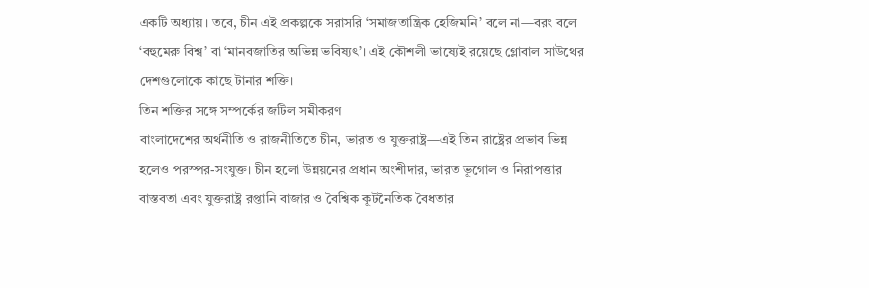একটি অধ্যায়। তবে, চীন এই প্রকল্পকে সরাসরি ‘সমাজতান্ত্রিক হেজিমনি’ বলে না—বরং বলে ‘বহুমেরু বিশ্ব’ বা ‘মানবজাতির অভিন্ন ভবিষ্যৎ’। এই কৌশলী ভাষ্যেই রয়েছে গ্লোবাল সাউথের দেশগুলোকে কাছে টানার শক্তি।
তিন শক্তির সঙ্গে সম্পর্কের জটিল সমীকরণ
বাংলাদেশের অর্থনীতি ও রাজনীতিতে চীন, ভারত ও যুক্তরাষ্ট্র—এই তিন রাষ্ট্রের প্রভাব ভিন্ন হলেও পরস্পর-সংযুক্ত। চীন হলো উন্নয়নের প্রধান অংশীদার, ভারত ভূগোল ও নিরাপত্তার বাস্তবতা এবং যুক্তরাষ্ট্র রপ্তানি বাজার ও বৈশ্বিক কূটনৈতিক বৈধতার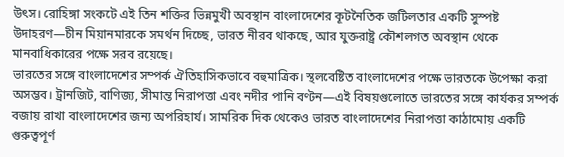উৎস। রোহিঙ্গা সংকটে এই তিন শক্তির ভিন্নমুখী অবস্থান বাংলাদেশের কূটনৈতিক জটিলতার একটি সুস্পষ্ট উদাহরণ—চীন মিয়ানমারকে সমর্থন দিচ্ছে, ভারত নীরব থাকছে, আর যুক্তরাষ্ট্র কৌশলগত অবস্থান থেকে মানবাধিকারের পক্ষে সরব রয়েছে।
ভারতের সঙ্গে বাংলাদেশের সম্পর্ক ঐতিহাসিকভাবে বহুমাত্রিক। স্থলবেষ্টিত বাংলাদেশের পক্ষে ভারতকে উপেক্ষা করা অসম্ভব। ট্রানজিট, বাণিজ্য, সীমান্ত নিরাপত্তা এবং নদীর পানি বণ্টন—এই বিষয়গুলোতে ভারতের সঙ্গে কার্যকর সম্পর্ক বজায় রাখা বাংলাদেশের জন্য অপরিহার্য। সামরিক দিক থেকেও ভারত বাংলাদেশের নিরাপত্তা কাঠামোয় একটি গুরুত্বপূর্ণ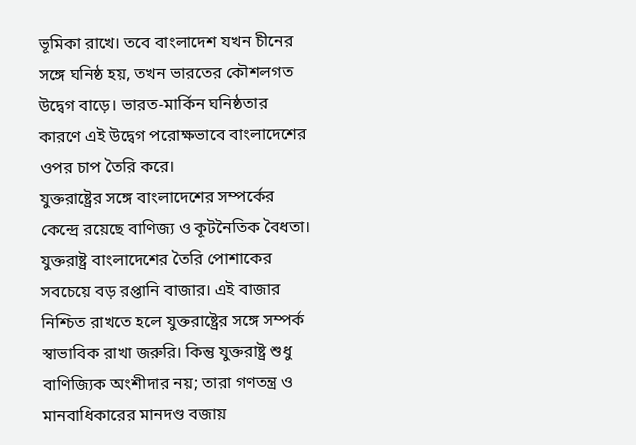ভূমিকা রাখে। তবে বাংলাদেশ যখন চীনের সঙ্গে ঘনিষ্ঠ হয়, তখন ভারতের কৌশলগত উদ্বেগ বাড়ে। ভারত-মার্কিন ঘনিষ্ঠতার কারণে এই উদ্বেগ পরোক্ষভাবে বাংলাদেশের ওপর চাপ তৈরি করে।
যুক্তরাষ্ট্রের সঙ্গে বাংলাদেশের সম্পর্কের কেন্দ্রে রয়েছে বাণিজ্য ও কূটনৈতিক বৈধতা। যুক্তরাষ্ট্র বাংলাদেশের তৈরি পোশাকের সবচেয়ে বড় রপ্তানি বাজার। এই বাজার নিশ্চিত রাখতে হলে যুক্তরাষ্ট্রের সঙ্গে সম্পর্ক স্বাভাবিক রাখা জরুরি। কিন্তু যুক্তরাষ্ট্র শুধু বাণিজ্যিক অংশীদার নয়; তারা গণতন্ত্র ও মানবাধিকারের মানদণ্ড বজায়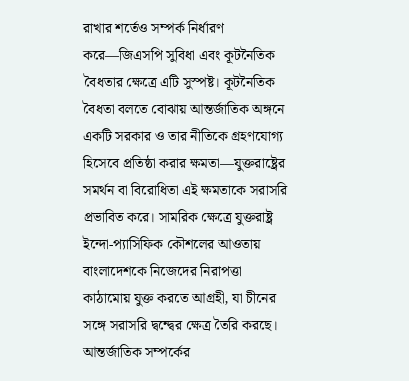রাখার শর্তেও সম্পর্ক নির্ধারণ করে—জিএসপি সুবিধা এবং কূটনৈতিক বৈধতার ক্ষেত্রে এটি সুস্পষ্ট। কূটনৈতিক বৈধতা বলতে বোঝায় আন্তর্জাতিক অঙ্গনে একটি সরকার ও তার নীতিকে গ্রহণযোগ্য হিসেবে প্রতিষ্ঠা করার ক্ষমতা—যুক্তরাষ্ট্রের সমর্থন বা বিরোধিতা এই ক্ষমতাকে সরাসরি প্রভাবিত করে। সামরিক ক্ষেত্রে যুক্তরাষ্ট্র ইন্দো-প্যাসিফিক কৌশলের আওতায় বাংলাদেশকে নিজেদের নিরাপত্তা কাঠামোয় যুক্ত করতে আগ্রহী, যা চীনের সঙ্গে সরাসরি দ্বন্দ্বের ক্ষেত্র তৈরি করছে।
আন্তর্জাতিক সম্পর্কের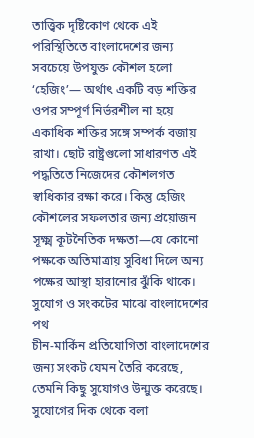তাত্ত্বিক দৃষ্টিকোণ থেকে এই পরিস্থিতিতে বাংলাদেশের জন্য সবচেয়ে উপযুক্ত কৌশল হলো ‘হেজিং’— অর্থাৎ একটি বড় শক্তির ওপর সম্পূর্ণ নির্ভরশীল না হয়ে একাধিক শক্তির সঙ্গে সম্পর্ক বজায় রাখা। ছোট রাষ্ট্রগুলো সাধারণত এই পদ্ধতিতে নিজেদের কৌশলগত স্বাধিকার রক্ষা করে। কিন্তু হেজিং কৌশলের সফলতার জন্য প্রয়োজন সূক্ষ্ম কূটনৈতিক দক্ষতা—যে কোনো পক্ষকে অতিমাত্রায় সুবিধা দিলে অন্য পক্ষের আস্থা হারানোর ঝুঁকি থাকে।
সুযোগ ও সংকটের মাঝে বাংলাদেশের পথ
চীন-মার্কিন প্রতিযোগিতা বাংলাদেশের জন্য সংকট যেমন তৈরি করেছে, তেমনি কিছু সুযোগও উন্মুক্ত করেছে। সুযোগের দিক থেকে বলা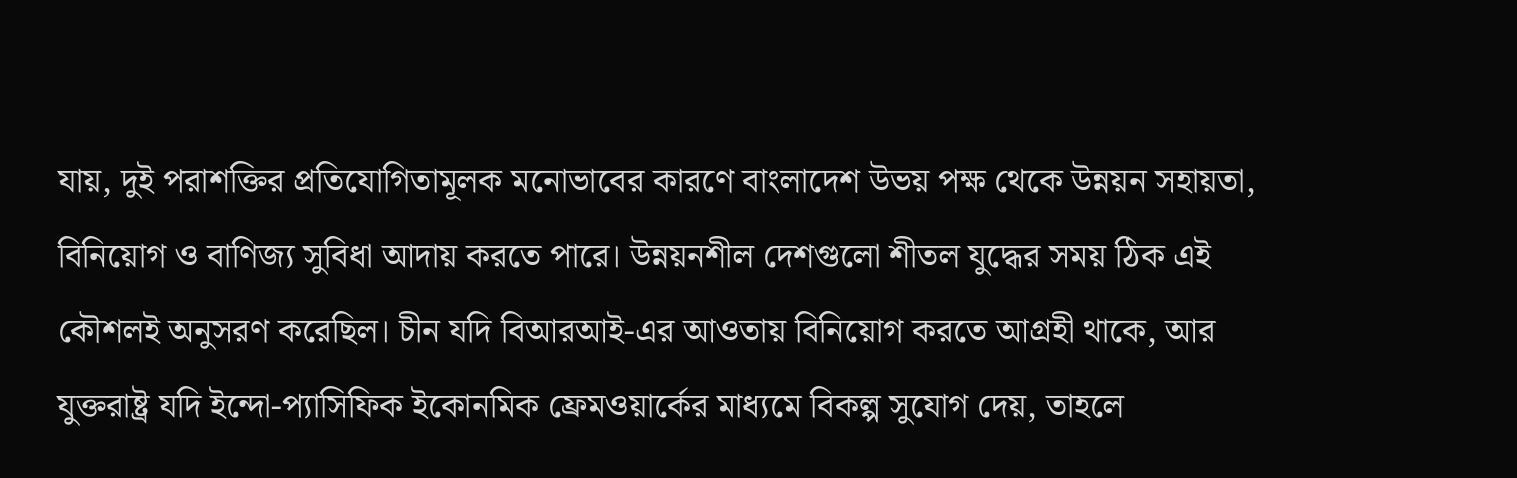যায়, দুই পরাশক্তির প্রতিযোগিতামূলক মনোভাবের কারণে বাংলাদেশ উভয় পক্ষ থেকে উন্নয়ন সহায়তা, বিনিয়োগ ও বাণিজ্য সুবিধা আদায় করতে পারে। উন্নয়নশীল দেশগুলো শীতল যুদ্ধের সময় ঠিক এই কৌশলই অনুসরণ করেছিল। চীন যদি বিআরআই-এর আওতায় বিনিয়োগ করতে আগ্রহী থাকে, আর যুক্তরাষ্ট্র যদি ইন্দো-প্যাসিফিক ইকোনমিক ফ্রেমওয়ার্কের মাধ্যমে বিকল্প সুযোগ দেয়, তাহলে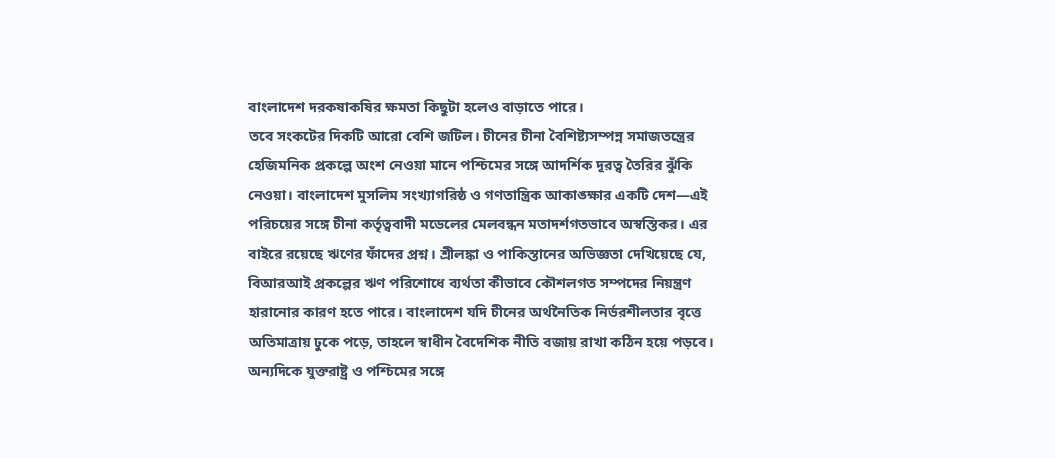বাংলাদেশ দরকষাকষির ক্ষমতা কিছুটা হলেও বাড়াতে পারে।
তবে সংকটের দিকটি আরো বেশি জটিল। চীনের চীনা বৈশিষ্ট্যসম্পন্ন সমাজতন্ত্রের হেজিমনিক প্রকল্পে অংশ নেওয়া মানে পশ্চিমের সঙ্গে আদর্শিক দূরত্ব তৈরির ঝুঁকি নেওয়া। বাংলাদেশ মুসলিম সংখ্যাগরিষ্ঠ ও গণতান্ত্রিক আকাঙ্ক্ষার একটি দেশ—এই পরিচয়ের সঙ্গে চীনা কর্তৃত্ববাদী মডেলের মেলবন্ধন মতাদর্শগতভাবে অস্বস্তিকর। এর বাইরে রয়েছে ঋণের ফাঁদের প্রশ্ন। শ্রীলঙ্কা ও পাকিস্তানের অভিজ্ঞতা দেখিয়েছে যে, বিআরআই প্রকল্পের ঋণ পরিশোধে ব্যর্থতা কীভাবে কৌশলগত সম্পদের নিয়ন্ত্রণ হারানোর কারণ হতে পারে। বাংলাদেশ যদি চীনের অর্থনৈতিক নির্ভরশীলতার বৃত্তে অতিমাত্রায় ঢুকে পড়ে, তাহলে স্বাধীন বৈদেশিক নীতি বজায় রাখা কঠিন হয়ে পড়বে।
অন্যদিকে যুক্তরাষ্ট্র ও পশ্চিমের সঙ্গে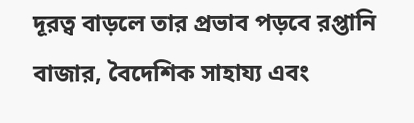দূরত্ব বাড়লে তার প্রভাব পড়বে রপ্তানি বাজার, বৈদেশিক সাহায্য এবং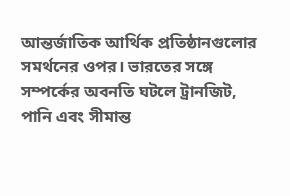আন্তর্জাতিক আর্থিক প্রতিষ্ঠানগুলোর সমর্থনের ওপর। ভারতের সঙ্গে সম্পর্কের অবনতি ঘটলে ট্রানজিট, পানি এবং সীমান্ত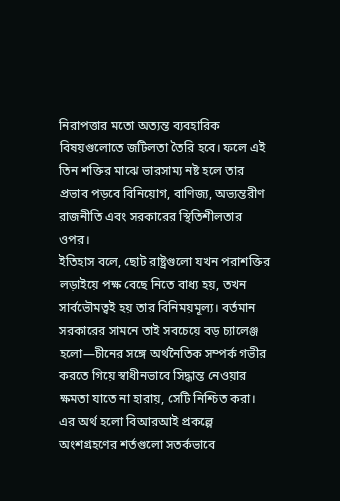নিরাপত্তার মতো অত্যন্ত ব্যবহারিক বিষয়গুলোতে জটিলতা তৈরি হবে। ফলে এই তিন শক্তির মাঝে ভারসাম্য নষ্ট হলে তার প্রভাব পড়বে বিনিয়োগ, বাণিজ্য, অভ্যন্তরীণ রাজনীতি এবং সরকারের স্থিতিশীলতার ওপর।
ইতিহাস বলে, ছোট রাষ্ট্রগুলো যখন পরাশক্তির লড়াইয়ে পক্ষ বেছে নিতে বাধ্য হয়, তখন সার্বভৌমত্বই হয় তার বিনিময়মূল্য। বর্তমান সরকারের সামনে তাই সবচেয়ে বড় চ্যালেঞ্জ হলো—চীনের সঙ্গে অর্থনৈতিক সম্পর্ক গভীর করতে গিয়ে স্বাধীনভাবে সিদ্ধান্ত নেওয়ার ক্ষমতা যাতে না হারায়, সেটি নিশ্চিত করা। এর অর্থ হলো বিআরআই প্রকল্পে অংশগ্রহণের শর্তগুলো সতর্কভাবে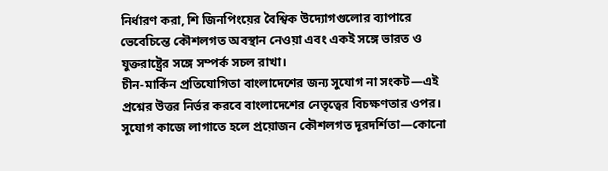নির্ধারণ করা, শি জিনপিংয়ের বৈশ্বিক উদ্যোগগুলোর ব্যাপারে ভেবেচিন্তে কৌশলগত অবস্থান নেওয়া এবং একই সঙ্গে ভারত ও যুক্তরাষ্ট্রের সঙ্গে সম্পর্ক সচল রাখা।
চীন-মার্কিন প্রতিযোগিতা বাংলাদেশের জন্য সুযোগ না সংকট—এই প্রশ্নের উত্তর নির্ভর করবে বাংলাদেশের নেতৃত্বের বিচক্ষণতার ওপর। সুযোগ কাজে লাগাতে হলে প্রয়োজন কৌশলগত দূরদর্শিতা—কোনো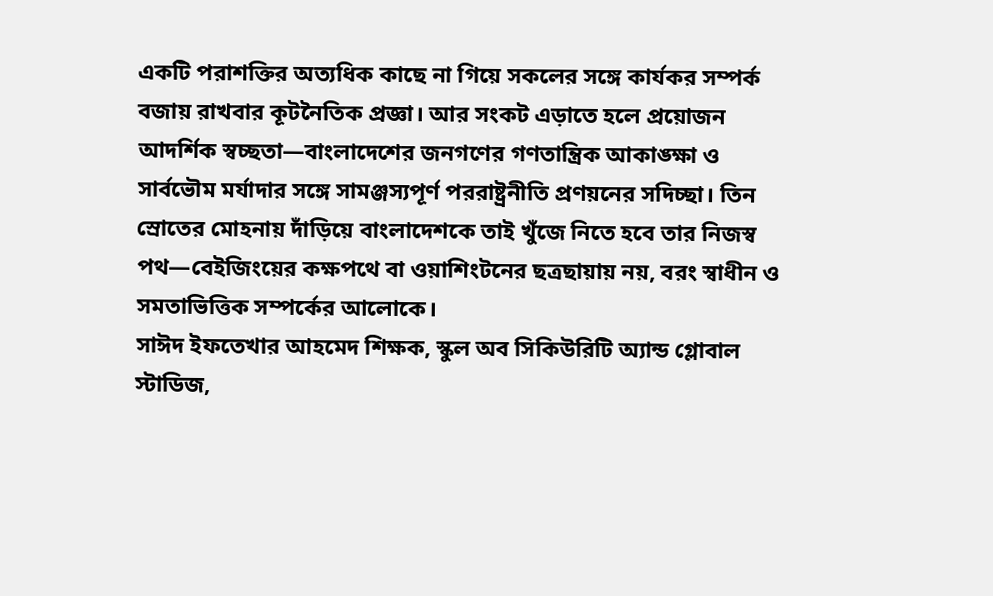একটি পরাশক্তির অত্যধিক কাছে না গিয়ে সকলের সঙ্গে কার্যকর সম্পর্ক বজায় রাখবার কূটনৈতিক প্রজ্ঞা। আর সংকট এড়াতে হলে প্রয়োজন আদর্শিক স্বচ্ছতা—বাংলাদেশের জনগণের গণতান্ত্রিক আকাঙ্ক্ষা ও সার্বভৌম মর্যাদার সঙ্গে সামঞ্জস্যপূর্ণ পররাষ্ট্রনীতি প্রণয়নের সদিচ্ছা। তিন স্রোতের মোহনায় দাঁড়িয়ে বাংলাদেশকে তাই খুঁজে নিতে হবে তার নিজস্ব পথ—বেইজিংয়ের কক্ষপথে বা ওয়াশিংটনের ছত্রছায়ায় নয়, বরং স্বাধীন ও সমতাভিত্তিক সম্পর্কের আলোকে।
সাঈদ ইফতেখার আহমেদ শিক্ষক, স্কুল অব সিকিউরিটি অ্যান্ড গ্লোবাল স্টাডিজ,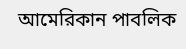আমেরিকান পাবলিক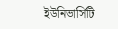ইউনিভার্সিটি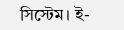সিস্টেম। ই-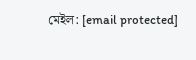মেইল: [email protected]